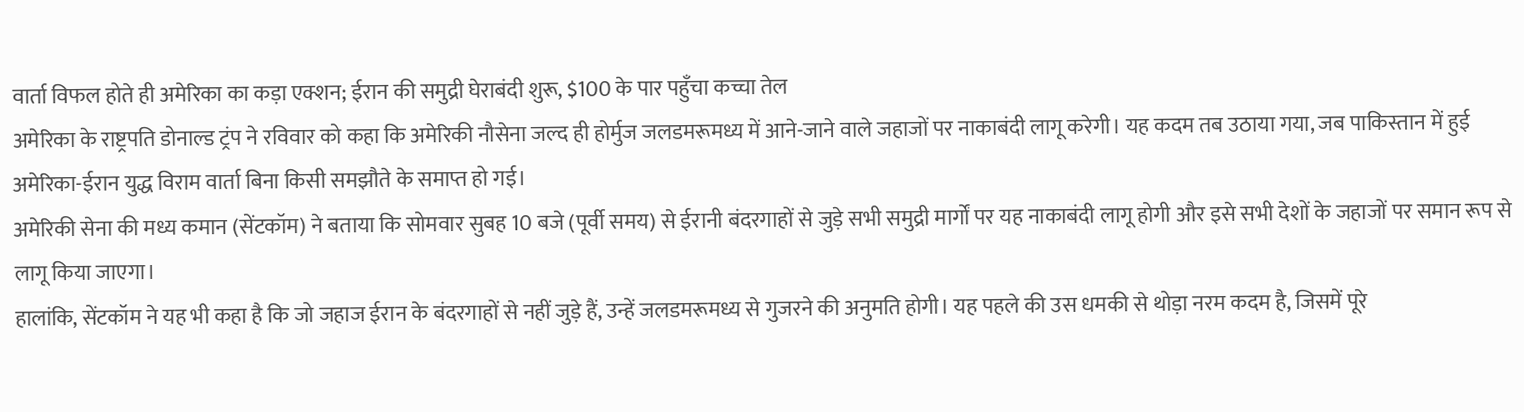वार्ता विफल होते ही अमेरिका का कड़ा एक्शन; ईरान की समुद्री घेराबंदी शुरू, $100 के पार पहुँचा कच्चा तेल
अमेरिका के राष्ट्रपति डोनाल्ड ट्रंप ने रविवार को कहा कि अमेरिकी नौसेना जल्द ही होर्मुज जलडमरूमध्य में आने-जाने वाले जहाजों पर नाकाबंदी लागू करेगी। यह कदम तब उठाया गया, जब पाकिस्तान में हुई अमेरिका-ईरान युद्ध विराम वार्ता बिना किसी समझौते के समाप्त हो गई।
अमेरिकी सेना की मध्य कमान (सेंटकॉम) ने बताया कि सोमवार सुबह 10 बजे (पूर्वी समय) से ईरानी बंदरगाहों से जुड़े सभी समुद्री मार्गों पर यह नाकाबंदी लागू होगी और इसे सभी देशों के जहाजों पर समान रूप से लागू किया जाएगा।
हालांकि, सेंटकॉम ने यह भी कहा है कि जो जहाज ईरान के बंदरगाहों से नहीं जुड़े हैं, उन्हें जलडमरूमध्य से गुजरने की अनुमति होगी। यह पहले की उस धमकी से थोड़ा नरम कदम है, जिसमें पूरे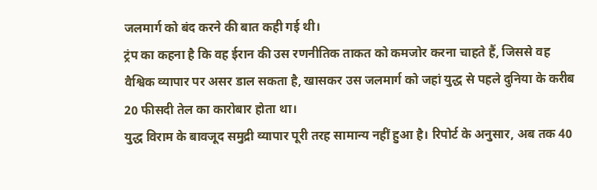जलमार्ग को बंद करने की बात कही गई थी।
ट्रंप का कहना है कि वह ईरान की उस रणनीतिक ताकत को कमजोर करना चाहते हैं, जिससे वह वैश्विक व्यापार पर असर डाल सकता है, खासकर उस जलमार्ग को जहां युद्ध से पहले दुनिया के करीब 20 फीसदी तेल का कारोबार होता था।
युद्ध विराम के बावजूद समुद्री व्यापार पूरी तरह सामान्य नहीं हुआ है। रिपोर्ट के अनुसार, अब तक 40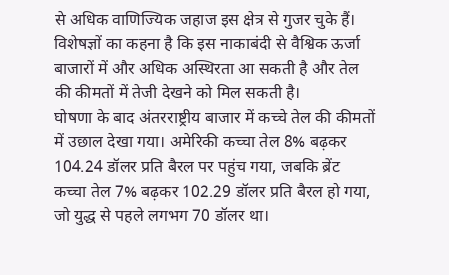से अधिक वाणिज्यिक जहाज इस क्षेत्र से गुजर चुके हैं। विशेषज्ञों का कहना है कि इस नाकाबंदी से वैश्विक ऊर्जा बाजारों में और अधिक अस्थिरता आ सकती है और तेल की कीमतों में तेजी देखने को मिल सकती है।
घोषणा के बाद अंतरराष्ट्रीय बाजार में कच्चे तेल की कीमतों में उछाल देखा गया। अमेरिकी कच्चा तेल 8% बढ़कर 104.24 डॉलर प्रति बैरल पर पहुंच गया, जबकि ब्रेंट कच्चा तेल 7% बढ़कर 102.29 डॉलर प्रति बैरल हो गया, जो युद्ध से पहले लगभग 70 डॉलर था।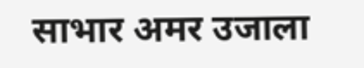साभार अमर उजाला